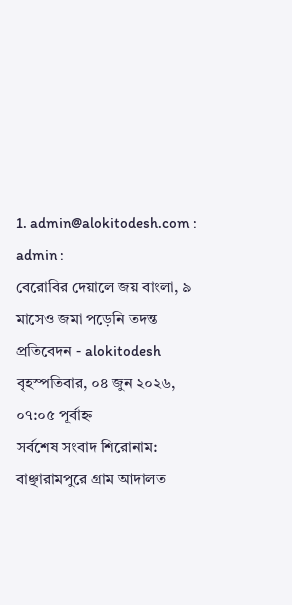1. admin@alokitodesh.com : admin :
বেরোবির দেয়ালে জয় বাংলা, ৯ মাসেও জমা পড়েনি তদন্ত প্রতিবেদন - alokitodesh
বৃহস্পতিবার, ০৪ জুন ২০২৬, ০৭:০৫ পূর্বাহ্ন
সর্বশেষ সংবাদ শিরোনাম:
বাঞ্ছারামপুরে গ্রাম আদালত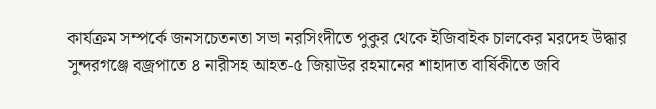কার্যক্রম সম্পর্কে জনসচেতনতা সভা নরসিংদীতে পুকুর থেকে ইজিবাইক চালকের মরদেহ উদ্ধার সুন্দরগঞ্জে বজ্রপাতে ৪ নারীসহ আহত-৫ জিয়াউর রহমানের শাহাদাত বার্ষিকীতে জবি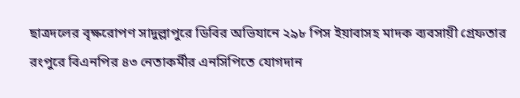ছাত্রদলের বৃক্ষরোপণ সাদুল্লাপুরে ডিবির অভিযানে ২৯৮ পিস ইয়াবাসহ মাদক ব্যবসায়ী গ্রেফতার রংপুরে বিএনপির ৪৩ নেতাকর্মীর এনসিপিতে যোগদান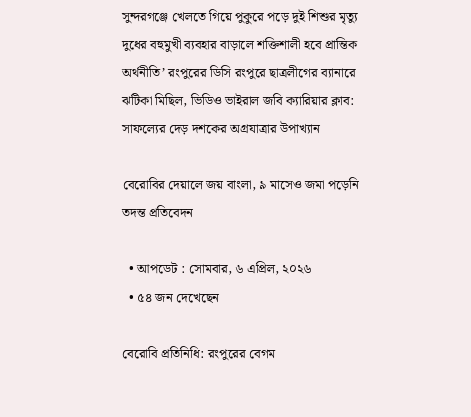সুন্দরগঞ্জে খেলতে গিয়ে পুকুরে পড়ে দুই শিশুর মৃত্যু দুধের বহুমুখী ব্যবহার বাড়ালে শক্তিশালী হবে প্রান্তিক অর্থনীতি’ রংপুরের ডিসি রংপুরে ছাত্রলীগের ব্যানারে ঝটিকা মিছিল, ভিডিও ভাইরাল জবি ক্যারিয়ার ক্লাব: সাফল্যের দেড় দশকের অগ্রযাত্রার উপাখ্যান

বেরোবির দেয়ালে জয় বাংলা, ৯ মাসেও জমা পড়েনি তদন্ত প্রতিবেদন

  • আপডেট : সোমবার, ৬ এপ্রিল, ২০২৬
  • ৫৪ জন দেখেছেন

বেরোবি প্রতিনিধি: রংপুরের বেগম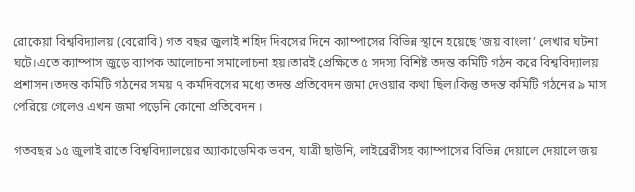রোকেয়া বিশ্ববিদ্যালয় (বেরোবি) গত বছর জুলাই শহিদ দিবসের দিনে ক্যাম্পাসের বিভিন্ন স্থানে হয়েছে ‘জয় বাংলা’ লেখার ঘটনা ঘটে।এতে ক্যাম্পাস জুড়ে ব্যাপক আলোচনা সমালোচনা হয়।তারই প্রেক্ষিতে ৫ সদস্য বিশিষ্ট তদন্ত কমিটি গঠন করে বিশ্ববিদ্যালয় প্রশাসন।তদন্ত কমিটি গঠনের সময় ৭ কর্মদিবসের মধ্যে তদন্ত প্রতিবেদন জমা দেওয়ার কথা ছিল।কিন্তু তদন্ত কমিটি গঠনের ৯ মাস পেরিয়ে গেলেও এখন জমা পড়েনি কোনো প্রতিবেদন ।

গতবছর ১৫ জুলাই রাতে বিশ্ববিদ্যালয়ের অ্যাকাডেমিক ভবন, যাত্রী ছাউনি, লাইব্রেরীসহ ক্যাম্পাসের বিভিন্ন দেয়ালে দেয়ালে জয়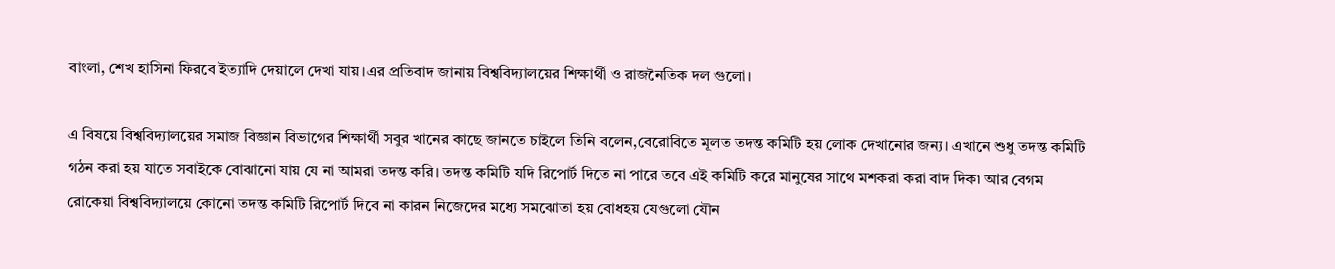বাংলা, শেখ হাসিনা ফিরবে ইত্যাদি দেয়ালে দেখা যায়।এর প্রতিবাদ জানায় বিশ্ববিদ্যালয়ের শিক্ষার্থী ও রাজনৈতিক দল গুলো।

এ বিষয়ে বিশ্ববিদ্যালয়ের সমাজ বিজ্ঞান বিভাগের শিক্ষার্থী সবুর খানের কাছে জানতে চাইলে তিনি বলেন,বেরোবিতে মূলত তদন্ত কমিটি হয় লোক দেখানোর জন্য। এখানে শুধু তদন্ত কমিটি গঠন করা হয় যাতে সবাইকে বোঝানো যায় যে না আমরা তদন্ত করি। তদন্ত কমিটি যদি রিপোর্ট দিতে না পারে তবে এই কমিটি করে মানুষের সাথে মশকরা করা বাদ দিক৷ আর বেগম রোকেয়া বিশ্ববিদ্যালয়ে কোনো তদন্ত কমিটি রিপোর্ট দিবে না কারন নিজেদের মধ্যে সমঝোতা হয় বোধহয় যেগুলো যৌন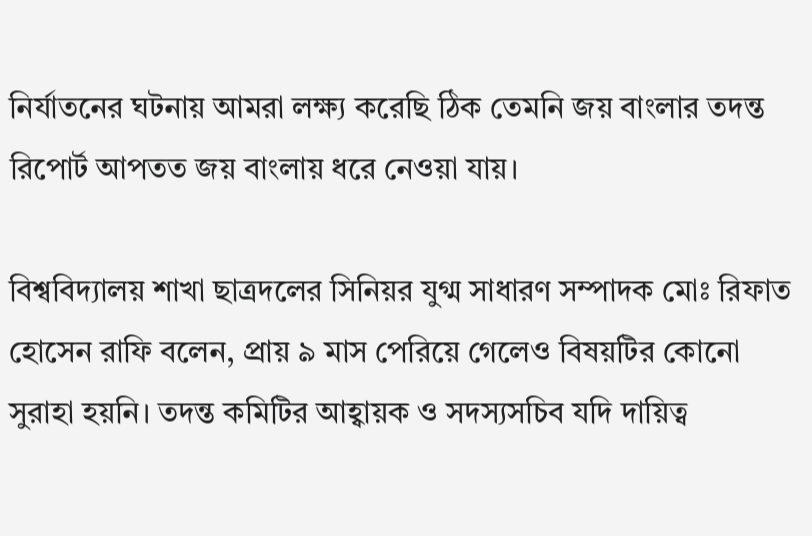নির্যাতনের ঘটনায় আমরা লক্ষ্য করেছি ঠিক তেমনি জয় বাংলার তদন্ত রিপোর্ট আপতত জয় বাংলায় ধরে নেওয়া যায়।

বিশ্ববিদ্যালয় শাখা ছাত্রদলের সিনিয়র যুগ্ম সাধারণ সম্পাদক মোঃ রিফাত হোসেন রাফি বলেন, প্রায় ৯ মাস পেরিয়ে গেলেও বিষয়টির কোনো সুরাহা হয়নি। তদন্ত কমিটির আহ্বায়ক ও সদস্যসচিব যদি দায়িত্ব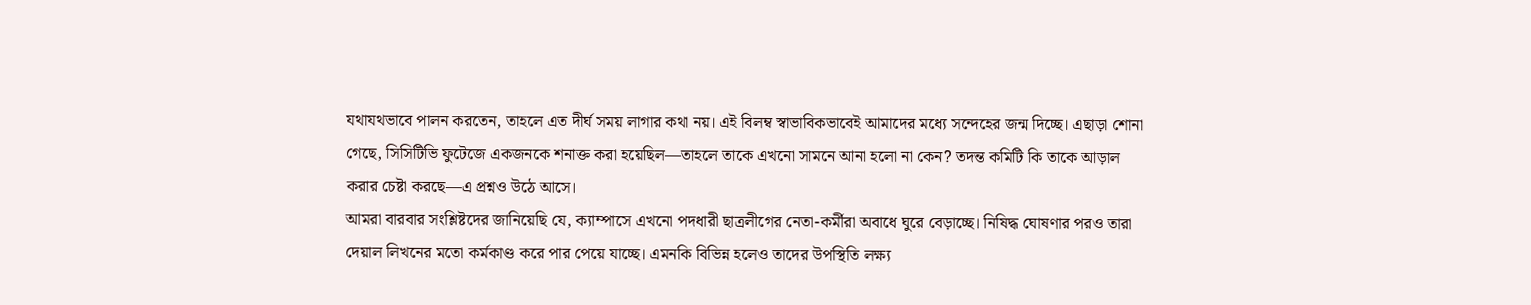যথাযথভাবে পালন করতেন, তাহলে এত দীর্ঘ সময় লাগার কথা নয়। এই বিলম্ব স্বাভাবিকভাবেই আমাদের মধ্যে সন্দেহের জন্ম দিচ্ছে। এছাড়া শোনা গেছে, সিসিটিভি ফুটেজে একজনকে শনাক্ত করা হয়েছিল—তাহলে তাকে এখনো সামনে আনা হলো না কেন? তদন্ত কমিটি কি তাকে আড়াল করার চেষ্টা করছে—এ প্রশ্নও উঠে আসে।
আমরা বারবার সংশ্লিষ্টদের জানিয়েছি যে, ক্যাম্পাসে এখনো পদধারী ছাত্রলীগের নেতা-কর্মীরা অবাধে ঘুরে বেড়াচ্ছে। নিষিদ্ধ ঘোষণার পরও তারা দেয়াল লিখনের মতো কর্মকাণ্ড করে পার পেয়ে যাচ্ছে। এমনকি বিভিন্ন হলেও তাদের উপস্থিতি লক্ষ্য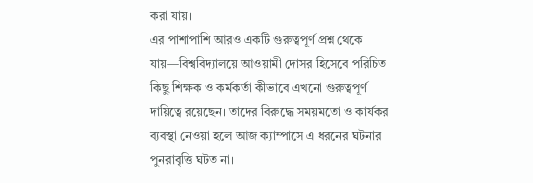করা যায়।
এর পাশাপাশি আরও একটি গুরুত্বপূর্ণ প্রশ্ন থেকে যায়—বিশ্ববিদ্যালয়ে আওয়ামী দোসর হিসেবে পরিচিত কিছু শিক্ষক ও কর্মকর্তা কীভাবে এখনো গুরুত্বপূর্ণ দায়িত্বে রয়েছেন। তাদের বিরুদ্ধে সময়মতো ও কার্যকর ব্যবস্থা নেওয়া হলে আজ ক্যাম্পাসে এ ধরনের ঘটনার পুনরাবৃত্তি ঘটত না।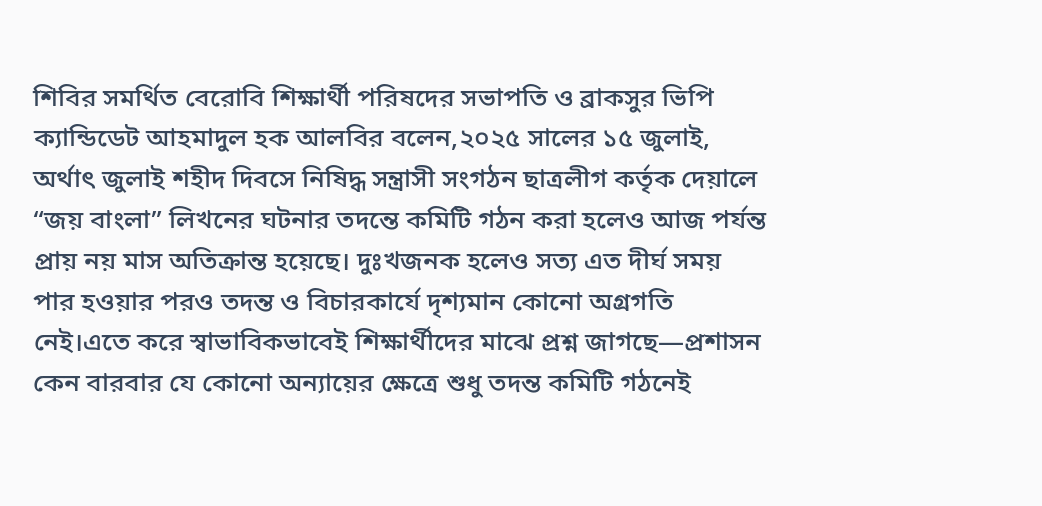শিবির সমর্থিত বেরোবি শিক্ষার্থী পরিষদের সভাপতি ও ব্রাকসুর ভিপি ক্যান্ডিডেট আহমাদুল হক আলবির বলেন,২০২৫ সালের ১৫ জুলাই, অর্থাৎ জুলাই শহীদ দিবসে নিষিদ্ধ সন্ত্রাসী সংগঠন ছাত্রলীগ কর্তৃক দেয়ালে “জয় বাংলা” লিখনের ঘটনার তদন্তে কমিটি গঠন করা হলেও আজ পর্যন্ত প্রায় নয় মাস অতিক্রান্ত হয়েছে। দুঃখজনক হলেও সত্য এত দীর্ঘ সময় পার হওয়ার পরও তদন্ত ও বিচারকার্যে দৃশ্যমান কোনো অগ্রগতি নেই।এতে করে স্বাভাবিকভাবেই শিক্ষার্থীদের মাঝে প্রশ্ন জাগছে—প্রশাসন কেন বারবার যে কোনো অন্যায়ের ক্ষেত্রে শুধু তদন্ত কমিটি গঠনেই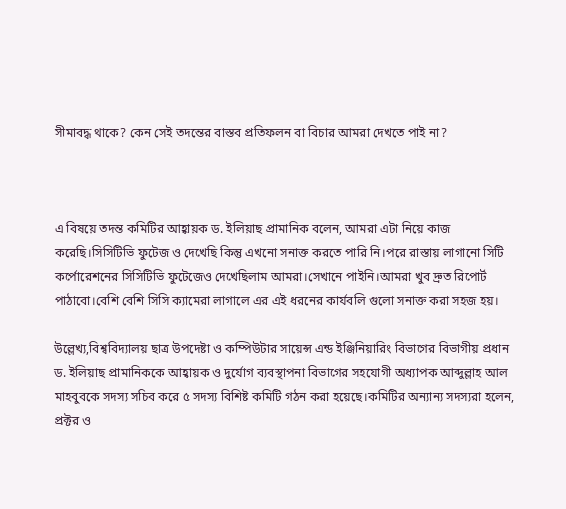সীমাবদ্ধ থাকে? কেন সেই তদন্তের বাস্তব প্রতিফলন বা বিচার আমরা দেখতে পাই না?



এ বিষয়ে তদন্ত কমিটির আহ্বায়ক ড. ইলিয়াছ প্রামানিক বলেন, আমরা এটা নিয়ে কাজ করেছি।সিসিটিভি ফুটেজ ও দেখেছি কিন্তু এখনো সনাক্ত করতে পারি নি।পরে রাস্তায় লাগানো সিটি কর্পোরেশনের সিসিটিভি ফুটেজেও দেখেছিলাম আমরা।সেখানে পাইনি।আমরা খুব দ্রুত রিপোর্ট পাঠাবো।বেশি বেশি সিসি ক্যামেরা লাগালে এর এই ধরনের কার্যবলি গুলো সনাক্ত করা সহজ হয়।

উল্লেখ্য,বিশ্ববিদ্যালয় ছাত্র উপদেষ্টা ও কম্পিউটার সায়েন্স এন্ড ইঞ্জিনিয়ারিং বিভাগের বিভাগীয় প্রধান ড. ইলিয়াছ প্রামানিককে আহ্বায়ক ও দুর্যোগ ব্যবস্থাপনা বিভাগের সহযোগী অধ্যাপক আব্দুল্লাহ আল মাহবুবকে সদস্য সচিব করে ৫ সদস্য বিশিষ্ট কমিটি গঠন করা হয়েছে।কমিটির অন্যান্য সদস্যরা হলেন, প্রক্টর ও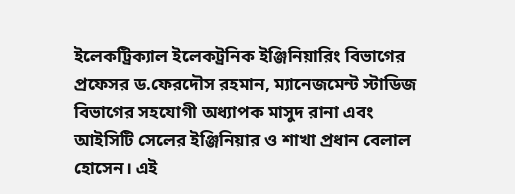ইলেকট্রিক্যাল ইলেকট্রনিক ইঞ্জিনিয়ারিং বিভাগের প্রফেসর ড.ফেরদৌস রহমান, ম্যানেজমেন্ট স্টাডিজ বিভাগের সহযোগী অধ্যাপক মাসুদ রানা এবং আইসিটি সেলের ইঞ্জিনিয়ার ও শাখা প্রধান বেলাল হোসেন। এই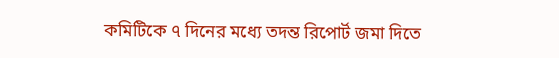কমিটিকে ৭ দিনের মধ্যে তদন্ত রিপোর্ট জমা দিতে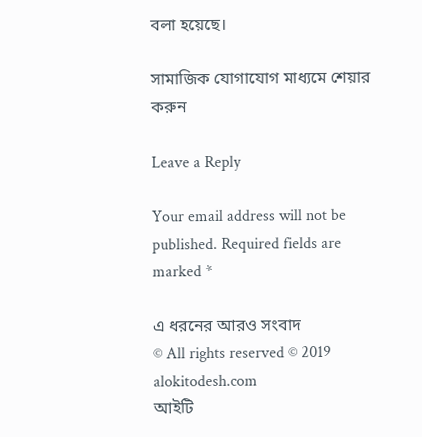বলা হয়েছে।

সামাজিক যোগাযোগ মাধ্যমে শেয়ার করুন

Leave a Reply

Your email address will not be published. Required fields are marked *

এ ধরনের আরও সংবাদ
© All rights reserved © 2019 alokitodesh.com
আইটি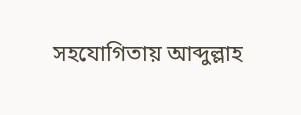সহযোগিতায় আব্দুল্লাহ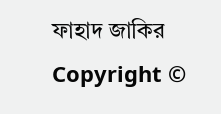ফাহাদ জাকির
Copyright ©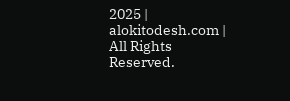2025 | alokitodesh.com | All Rights Reserved.